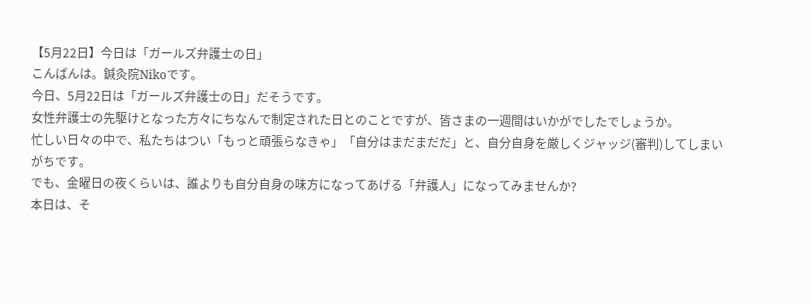【5月22日】今日は「ガールズ弁護士の日」
こんばんは。鍼灸院Nikoです。
今日、5月22日は「ガールズ弁護士の日」だそうです。
女性弁護士の先駆けとなった方々にちなんで制定された日とのことですが、皆さまの一週間はいかがでしたでしょうか。
忙しい日々の中で、私たちはつい「もっと頑張らなきゃ」「自分はまだまだだ」と、自分自身を厳しくジャッジ(審判)してしまいがちです。
でも、金曜日の夜くらいは、誰よりも自分自身の味方になってあげる「弁護人」になってみませんか?
本日は、そ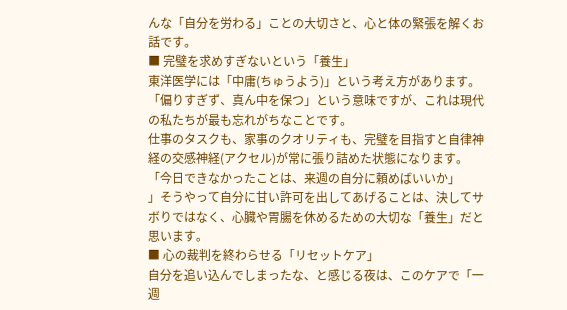んな「自分を労わる」ことの大切さと、心と体の緊張を解くお話です。
■ 完璧を求めすぎないという「養生」
東洋医学には「中庸(ちゅうよう)」という考え方があります。
「偏りすぎず、真ん中を保つ」という意味ですが、これは現代の私たちが最も忘れがちなことです。
仕事のタスクも、家事のクオリティも、完璧を目指すと自律神経の交感神経(アクセル)が常に張り詰めた状態になります。
「今日できなかったことは、来週の自分に頼めばいいか」
」そうやって自分に甘い許可を出してあげることは、決してサボりではなく、心臓や胃腸を休めるための大切な「養生」だと思います。
■ 心の裁判を終わらせる「リセットケア」
自分を追い込んでしまったな、と感じる夜は、このケアで「一週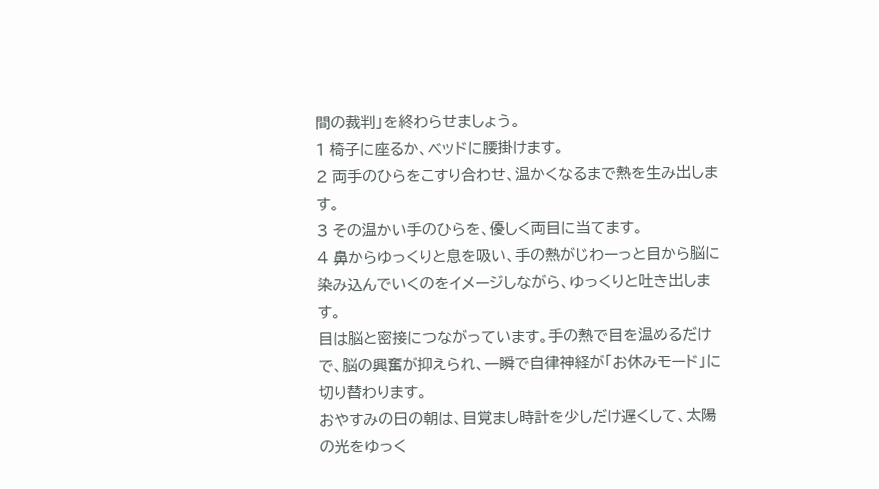間の裁判」を終わらせましょう。
1 椅子に座るか、ベッドに腰掛けます。
2 両手のひらをこすり合わせ、温かくなるまで熱を生み出します。
3 その温かい手のひらを、優しく両目に当てます。
4 鼻からゆっくりと息を吸い、手の熱がじわーっと目から脳に染み込んでいくのをイメージしながら、ゆっくりと吐き出します。
目は脳と密接につながっています。手の熱で目を温めるだけで、脳の興奮が抑えられ、一瞬で自律神経が「お休みモード」に切り替わります。
おやすみの日の朝は、目覚まし時計を少しだけ遅くして、太陽の光をゆっく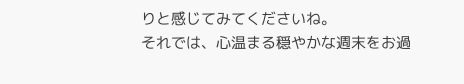りと感じてみてくださいね。
それでは、心温まる穏やかな週末をお過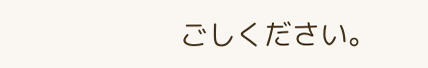ごしください。